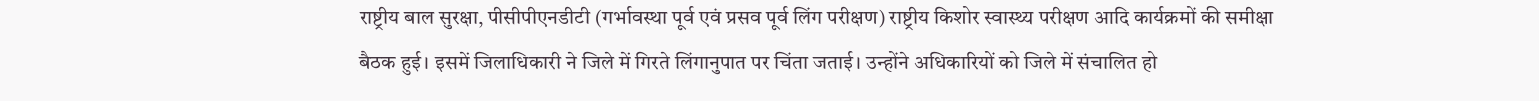राष्ट्रीय बाल सुरक्षा, पीसीपीएनडीटी (गर्भावस्था पूर्व एवं प्रसव पूर्व लिंग परीक्षण) राष्ट्रीय किशोर स्वास्थ्य परीक्षण आदि कार्यक्रमों की समीक्षा बैठक हुई। इसमें जिलाधिकारी ने जिले में गिरते लिंगानुपात पर चिंता जताई। उन्होंने अधिकारियों को जिले में संचालित हो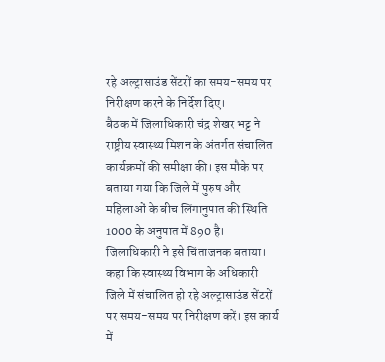रहे अल्ट्रासाउंड सेंटरों का समय-समय पर निरीक्षण करने के निर्देश दिए।
बैठक में जिलाधिकारी चंद्र शेखर भट्ट ने राष्ट्रीय स्वास्थ्य मिशन के अंतर्गत संचालित कार्यक्रमों की समीक्षा की। इस मौके पर बताया गया कि जिले में पुरुष और महिलाओं के बीच लिंगानुपात की स्थिति 1000 के अनुपात में 890 है। जिलाधिकारी ने इसे चिंताजनक बताया। कहा कि स्वास्थ्य विभाग के अधिकारी जिले में संचालित हो रहे अल्ट्रासाउंड सेंटरों पर समय-समय पर निरीक्षण करें। इस कार्य में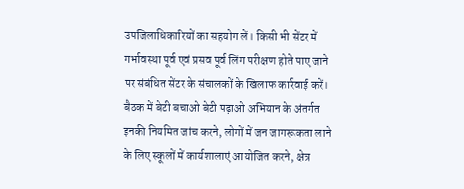उपजिलाधिकारियों का सहयोग लें। किसी भी सेंटर में गर्भावस्था पूर्व एवं प्रसव पूर्व लिंग परीक्षण होते पाए जाने पर संबंधित सेंटर के संचालकों के खिलाफ कार्रवाई करें। बैठक में बेटी बचाओ बेटी पढ़ाओ अभियान के अंतर्गत इनकी नियमित जांच करने, लोगों में जन जागरूकता लाने के लिए स्कूलों में कार्यशालाएं आयोजित करने, क्षेत्र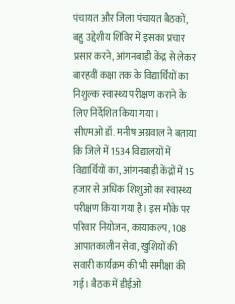पंचायत और जिला पंचायत बैठकों, बहु उद्देशीय शिविर में इसका प्रचार प्रसार करने, आंगनबाड़ी केंद्र से लेकर बारहवीं कक्षा तक के विद्यार्थियों का निशुल्क स्वास्थ्य परीक्षण कराने के लिए निर्देशित किया गया।
सीएमओ डॉ. मनीष अग्रवाल ने बताया कि जिले में 1534 विद्यालयों में विद्यार्थियों का, आंगनबाड़ी केंद्रों में 15 हजार से अधिक शिशुओं का स्वास्थ्य परीक्षण किया गया है। इस मौके पर परिवार नियोजन, कायाकल्प, 108 आपातकालीन सेवा, खुशियों की सवारी कार्यक्रम की भी समीक्षा की गई। बैठक में डीईओ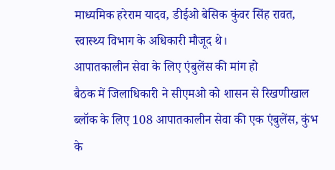माध्यमिक हरेराम यादव, डीईओ बेसिक कुंवर सिंह रावत, स्वास्थ्य विभाग के अधिकारी मौजूद थे।
आपातकालीन सेवा के लिए एंबुलेंस की मांग हो
बैठक में जिलाधिकारी ने सीएमओ को शासन से रिखणीखाल ब्लॉक के लिए 108 आपातकालीन सेवा की एक एंबुलेंस, कुंभ के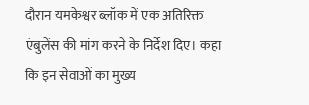दौरान यमकेश्वर ब्लॉक में एक अतिरिक्त एंबुलेंस की मांग करने के निर्देश दिए। कहा कि इन सेवाओं का मुख्य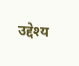उद्देश्य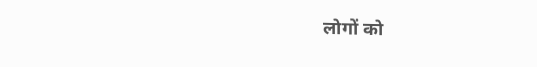लोगों को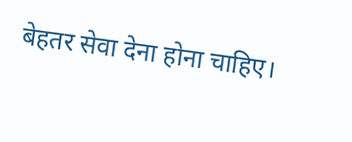बेहतर सेवा देना होना चाहिए।